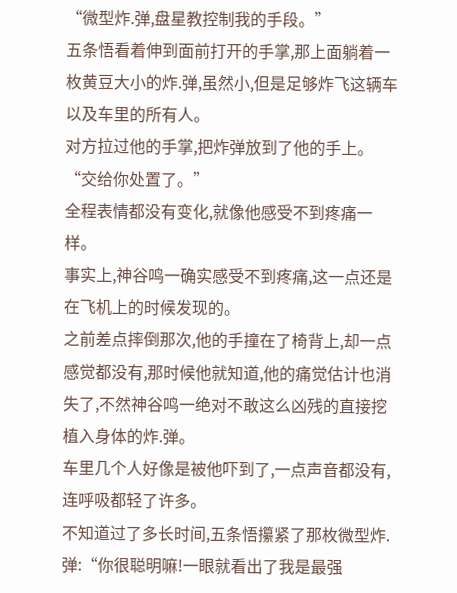“微型炸.弹,盘星教控制我的手段。”
五条悟看着伸到面前打开的手掌,那上面躺着一枚黄豆大小的炸.弹,虽然小,但是足够炸飞这辆车以及车里的所有人。
对方拉过他的手掌,把炸弹放到了他的手上。
“交给你处置了。”
全程表情都没有变化,就像他感受不到疼痛一样。
事实上,神谷鸣一确实感受不到疼痛,这一点还是在飞机上的时候发现的。
之前差点摔倒那次,他的手撞在了椅背上,却一点感觉都没有,那时候他就知道,他的痛觉估计也消失了,不然神谷鸣一绝对不敢这么凶残的直接挖植入身体的炸.弹。
车里几个人好像是被他吓到了,一点声音都没有,连呼吸都轻了许多。
不知道过了多长时间,五条悟攥紧了那枚微型炸.弹:“你很聪明嘛!一眼就看出了我是最强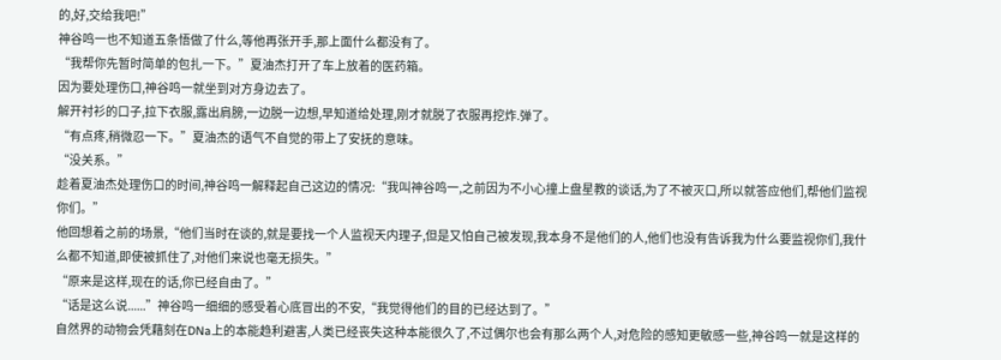的,好,交给我吧!”
神谷鸣一也不知道五条悟做了什么,等他再张开手,那上面什么都没有了。
“我帮你先暂时简单的包扎一下。”夏油杰打开了车上放着的医药箱。
因为要处理伤口,神谷鸣一就坐到对方身边去了。
解开衬衫的口子,拉下衣服,露出肩膀,一边脱一边想,早知道给处理,刚才就脱了衣服再挖炸.弹了。
“有点疼,稍微忍一下。”夏油杰的语气不自觉的带上了安抚的意味。
“没关系。”
趁着夏油杰处理伤口的时间,神谷鸣一解释起自己这边的情况:“我叫神谷鸣一,之前因为不小心撞上盘星教的谈话,为了不被灭口,所以就答应他们,帮他们监视你们。”
他回想着之前的场景,“他们当时在谈的,就是要找一个人监视天内理子,但是又怕自己被发现,我本身不是他们的人,他们也没有告诉我为什么要监视你们,我什么都不知道,即使被抓住了,对他们来说也毫无损失。”
“原来是这样,现在的话,你已经自由了。”
“话是这么说......”神谷鸣一细细的感受着心底冒出的不安,“我觉得他们的目的已经达到了。”
自然界的动物会凭藉刻在DNa上的本能趋利避害,人类已经丧失这种本能很久了,不过偶尔也会有那么两个人,对危险的感知更敏感一些,神谷鸣一就是这样的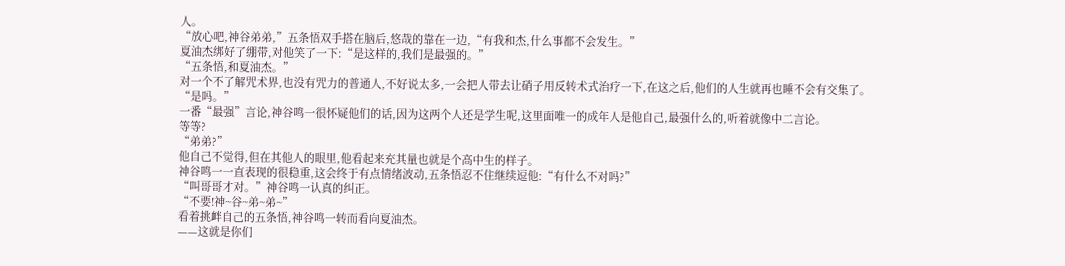人。
“放心吧,神谷弟弟,”五条悟双手搭在脑后,悠哉的靠在一边,“有我和杰,什么事都不会发生。”
夏油杰绑好了绷带,对他笑了一下:“是这样的,我们是最强的。”
“五条悟,和夏油杰。”
对一个不了解咒术界,也没有咒力的普通人,不好说太多,一会把人带去让硝子用反转术式治疗一下,在这之后,他们的人生就再也睡不会有交集了。
“是吗。”
一番“最强”言论,神谷鸣一很怀疑他们的话,因为这两个人还是学生呢,这里面唯一的成年人是他自己,最强什么的,听着就像中二言论。
等等?
“弟弟?”
他自己不觉得,但在其他人的眼里,他看起来充其量也就是个高中生的样子。
神谷鸣一一直表现的很稳重,这会终于有点情绪波动,五条悟忍不住继续逗他:“有什么不对吗?”
“叫哥哥才对。”神谷鸣一认真的纠正。
“不要!神~谷~弟~弟~”
看着挑衅自己的五条悟,神谷鸣一转而看向夏油杰。
——这就是你们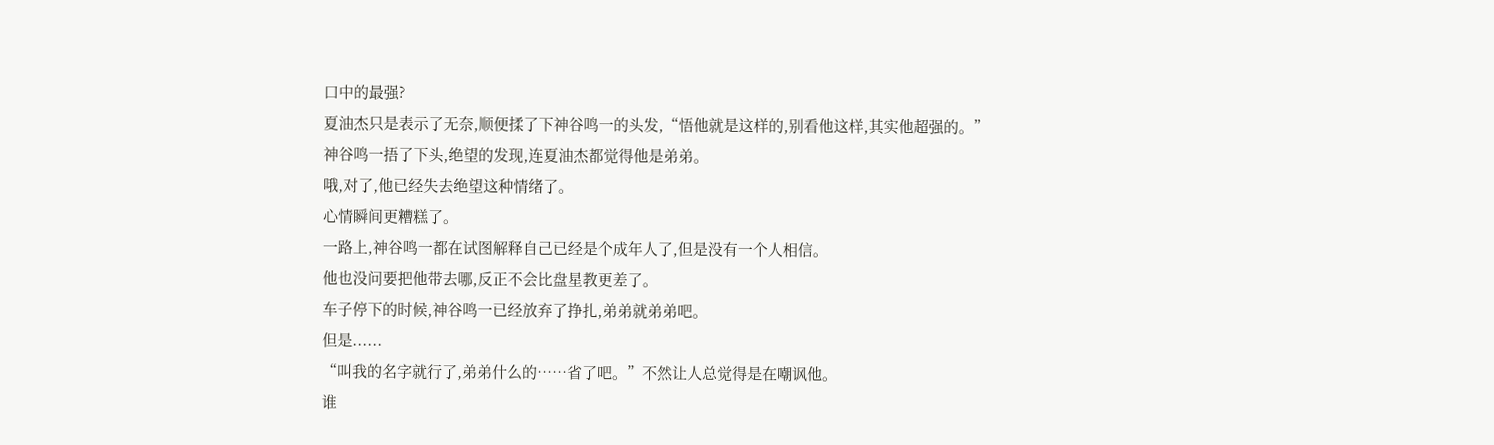口中的最强?
夏油杰只是表示了无奈,顺便揉了下神谷鸣一的头发,“悟他就是这样的,别看他这样,其实他超强的。”
神谷鸣一捂了下头,绝望的发现,连夏油杰都觉得他是弟弟。
哦,对了,他已经失去绝望这种情绪了。
心情瞬间更糟糕了。
一路上,神谷鸣一都在试图解释自己已经是个成年人了,但是没有一个人相信。
他也没问要把他带去哪,反正不会比盘星教更差了。
车子停下的时候,神谷鸣一已经放弃了挣扎,弟弟就弟弟吧。
但是......
“叫我的名字就行了,弟弟什么的……省了吧。”不然让人总觉得是在嘲讽他。
谁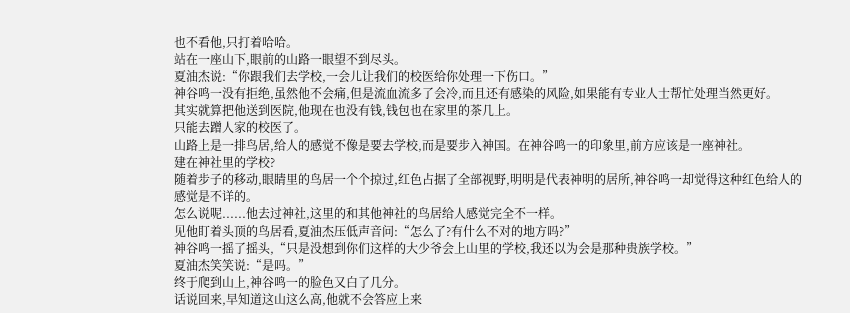也不看他,只打着哈哈。
站在一座山下,眼前的山路一眼望不到尽头。
夏油杰说:“你跟我们去学校,一会儿让我们的校医给你处理一下伤口。”
神谷鸣一没有拒绝,虽然他不会痛,但是流血流多了会冷,而且还有感染的风险,如果能有专业人士帮忙处理当然更好。
其实就算把他送到医院,他现在也没有钱,钱包也在家里的茶几上。
只能去蹭人家的校医了。
山路上是一排鸟居,给人的感觉不像是要去学校,而是要步入神国。在神谷鸣一的印象里,前方应该是一座神社。
建在神社里的学校?
随着步子的移动,眼睛里的鸟居一个个掠过,红色占据了全部视野,明明是代表神明的居所,神谷鸣一却觉得这种红色给人的感觉是不详的。
怎么说呢......他去过神社,这里的和其他神社的鸟居给人感觉完全不一样。
见他盯着头顶的鸟居看,夏油杰压低声音问:“怎么了?有什么不对的地方吗?”
神谷鸣一摇了摇头,“只是没想到你们这样的大少爷会上山里的学校,我还以为会是那种贵族学校。”
夏油杰笑笑说:“是吗。”
终于爬到山上,神谷鸣一的脸色又白了几分。
话说回来,早知道这山这么高,他就不会答应上来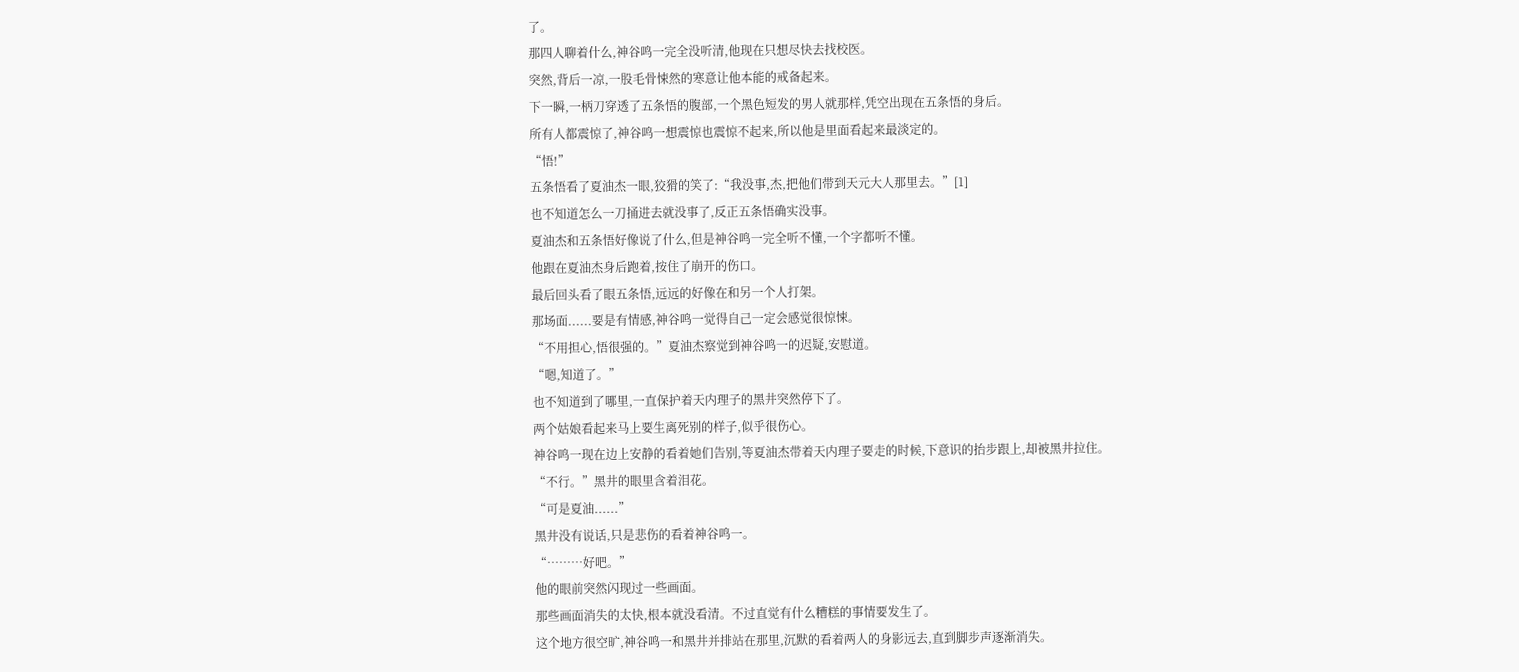了。
那四人聊着什么,神谷鸣一完全没听清,他现在只想尽快去找校医。
突然,背后一凉,一股毛骨悚然的寒意让他本能的戒备起来。
下一瞬,一柄刀穿透了五条悟的腹部,一个黑色短发的男人就那样,凭空出现在五条悟的身后。
所有人都震惊了,神谷鸣一想震惊也震惊不起来,所以他是里面看起来最淡定的。
“悟!”
五条悟看了夏油杰一眼,狡猾的笑了:“我没事,杰,把他们带到天元大人那里去。”[1]
也不知道怎么一刀捅进去就没事了,反正五条悟确实没事。
夏油杰和五条悟好像说了什么,但是神谷鸣一完全听不懂,一个字都听不懂。
他跟在夏油杰身后跑着,按住了崩开的伤口。
最后回头看了眼五条悟,远远的好像在和另一个人打架。
那场面......要是有情感,神谷鸣一觉得自己一定会感觉很惊悚。
“不用担心,悟很强的。”夏油杰察觉到神谷鸣一的迟疑,安慰道。
“嗯,知道了。”
也不知道到了哪里,一直保护着天内理子的黑井突然停下了。
两个姑娘看起来马上要生离死别的样子,似乎很伤心。
神谷鸣一现在边上安静的看着她们告别,等夏油杰带着天内理子要走的时候,下意识的抬步跟上,却被黑井拉住。
“不行。”黑井的眼里含着泪花。
“可是夏油......”
黑井没有说话,只是悲伤的看着神谷鸣一。
“………好吧。”
他的眼前突然闪现过一些画面。
那些画面消失的太快,根本就没看清。不过直觉有什么糟糕的事情要发生了。
这个地方很空旷,神谷鸣一和黑井并排站在那里,沉默的看着两人的身影远去,直到脚步声逐渐消失。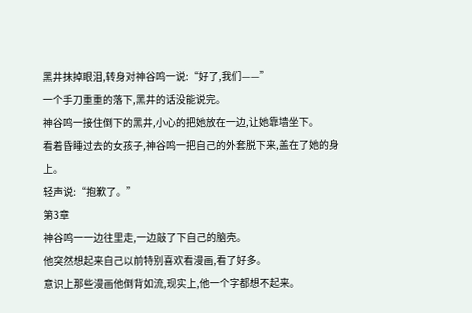黑井抹掉眼泪,转身对神谷鸣一说:“好了,我们——”
一个手刀重重的落下,黑井的话没能说完。
神谷鸣一接住倒下的黑井,小心的把她放在一边,让她靠墙坐下。
看着昏睡过去的女孩子,神谷鸣一把自己的外套脱下来,盖在了她的身上。
轻声说:“抱歉了。”
第3章
神谷鸣一一边往里走,一边敲了下自己的脑壳。
他突然想起来自己以前特别喜欢看漫画,看了好多。
意识上那些漫画他倒背如流,现实上,他一个字都想不起来。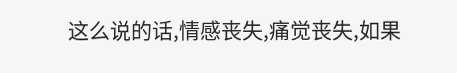这么说的话,情感丧失,痛觉丧失,如果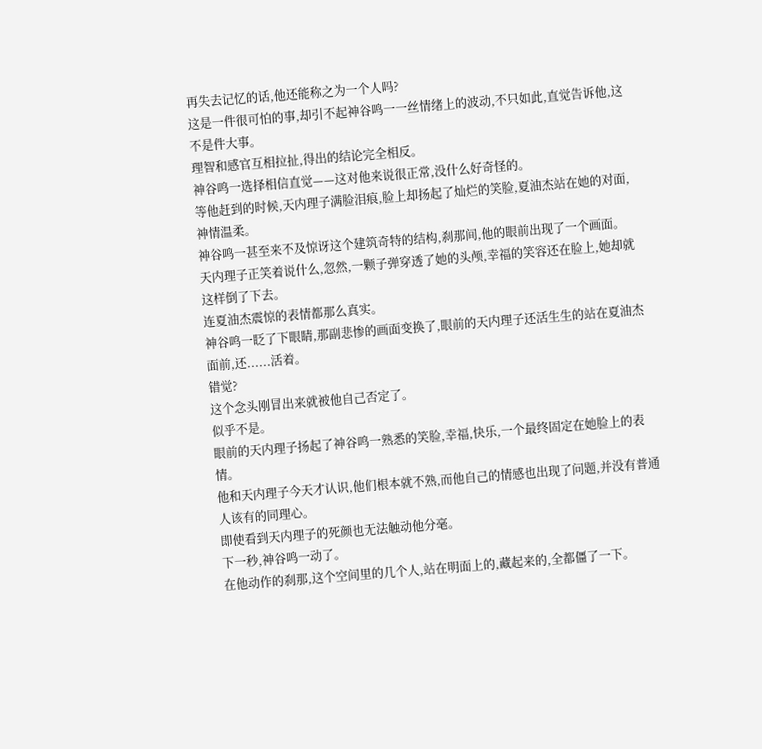再失去记忆的话,他还能称之为一个人吗?
这是一件很可怕的事,却引不起神谷鸣一一丝情绪上的波动,不只如此,直觉告诉他,这不是件大事。
理智和感官互相拉扯,得出的结论完全相反。
神谷鸣一选择相信直觉——这对他来说很正常,没什么好奇怪的。
等他赶到的时候,天内理子满脸泪痕,脸上却扬起了灿烂的笑脸,夏油杰站在她的对面,神情温柔。
神谷鸣一甚至来不及惊讶这个建筑奇特的结构,刹那间,他的眼前出现了一个画面。
天内理子正笑着说什么,忽然,一颗子弹穿透了她的头颅,幸福的笑容还在脸上,她却就这样倒了下去。
连夏油杰震惊的表情都那么真实。
神谷鸣一眨了下眼睛,那副悲惨的画面变换了,眼前的天内理子还活生生的站在夏油杰面前,还......活着。
错觉?
这个念头刚冒出来就被他自己否定了。
似乎不是。
眼前的天内理子扬起了神谷鸣一熟悉的笑脸,幸福,快乐,一个最终固定在她脸上的表情。
他和天内理子今天才认识,他们根本就不熟,而他自己的情感也出现了问题,并没有普通人该有的同理心。
即使看到天内理子的死颜也无法触动他分毫。
下一秒,神谷鸣一动了。
在他动作的刹那,这个空间里的几个人,站在明面上的,藏起来的,全都僵了一下。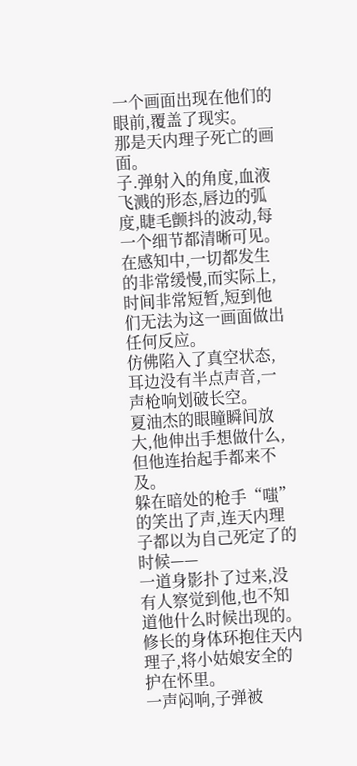一个画面出现在他们的眼前,覆盖了现实。
那是天内理子死亡的画面。
子.弹射入的角度,血液飞溅的形态,唇边的弧度,睫毛颤抖的波动,每一个细节都清晰可见。
在感知中,一切都发生的非常缓慢,而实际上,时间非常短暂,短到他们无法为这一画面做出任何反应。
仿佛陷入了真空状态,耳边没有半点声音,一声枪响划破长空。
夏油杰的眼瞳瞬间放大,他伸出手想做什么,但他连抬起手都来不及。
躲在暗处的枪手“嗤”的笑出了声,连天内理子都以为自己死定了的时候——
一道身影扑了过来,没有人察觉到他,也不知道他什么时候出现的。
修长的身体环抱住天内理子,将小姑娘安全的护在怀里。
一声闷响,子弹被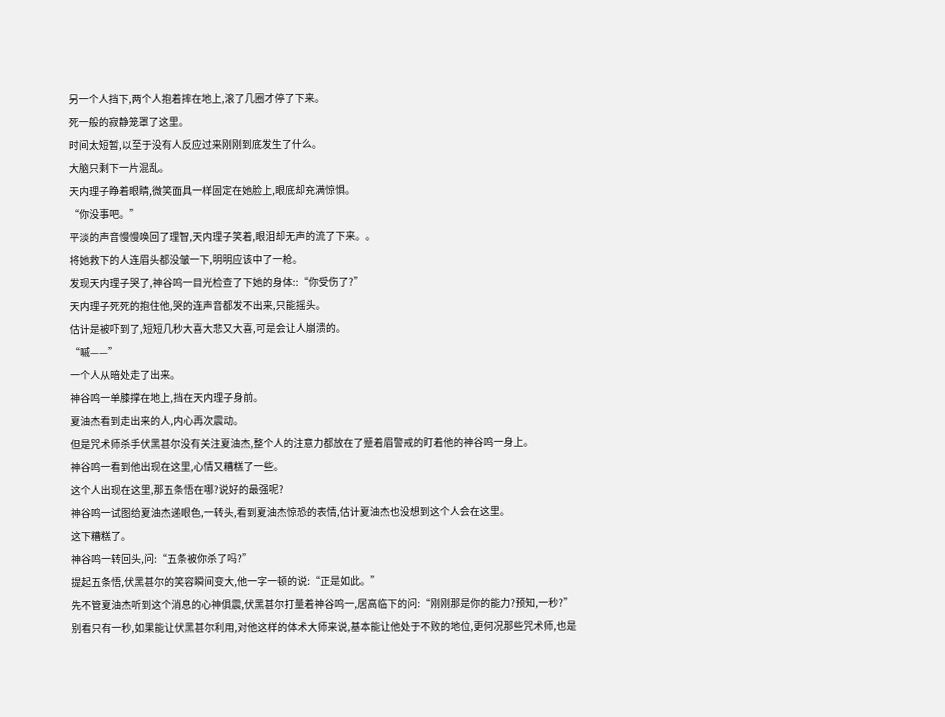另一个人挡下,两个人抱着摔在地上,滚了几圈才停了下来。
死一般的寂静笼罩了这里。
时间太短暂,以至于没有人反应过来刚刚到底发生了什么。
大脑只剩下一片混乱。
天内理子睁着眼睛,微笑面具一样固定在她脸上,眼底却充满惊惧。
“你没事吧。”
平淡的声音慢慢唤回了理智,天内理子笑着,眼泪却无声的流了下来。。
将她救下的人连眉头都没皱一下,明明应该中了一枪。
发现天内理子哭了,神谷鸣一目光检查了下她的身体::“你受伤了?”
天内理子死死的抱住他,哭的连声音都发不出来,只能摇头。
估计是被吓到了,短短几秒大喜大悲又大喜,可是会让人崩溃的。
“嘁——”
一个人从暗处走了出来。
神谷鸣一单膝撑在地上,挡在天内理子身前。
夏油杰看到走出来的人,内心再次震动。
但是咒术师杀手伏黑甚尔没有关注夏油杰,整个人的注意力都放在了蹙着眉警戒的盯着他的神谷鸣一身上。
神谷鸣一看到他出现在这里,心情又糟糕了一些。
这个人出现在这里,那五条悟在哪?说好的最强呢?
神谷鸣一试图给夏油杰递眼色,一转头,看到夏油杰惊恐的表情,估计夏油杰也没想到这个人会在这里。
这下糟糕了。
神谷鸣一转回头,问:“五条被你杀了吗?”
提起五条悟,伏黑甚尔的笑容瞬间变大,他一字一顿的说:“正是如此。”
先不管夏油杰听到这个消息的心神俱震,伏黑甚尔打量着神谷鸣一,居高临下的问:“刚刚那是你的能力?预知,一秒?”
别看只有一秒,如果能让伏黑甚尔利用,对他这样的体术大师来说,基本能让他处于不败的地位,更何况那些咒术师,也是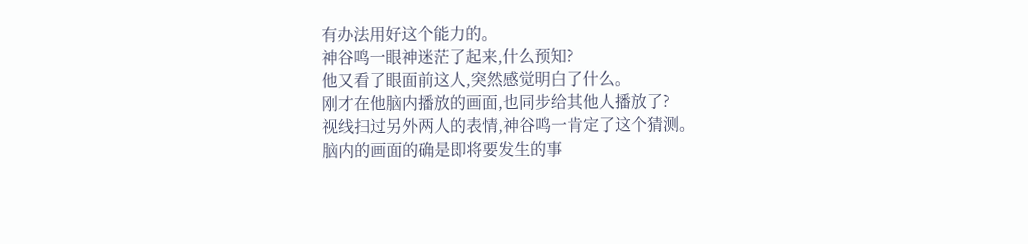有办法用好这个能力的。
神谷鸣一眼神迷茫了起来,什么预知?
他又看了眼面前这人,突然感觉明白了什么。
刚才在他脑内播放的画面,也同步给其他人播放了?
视线扫过另外两人的表情,神谷鸣一肯定了这个猜测。
脑内的画面的确是即将要发生的事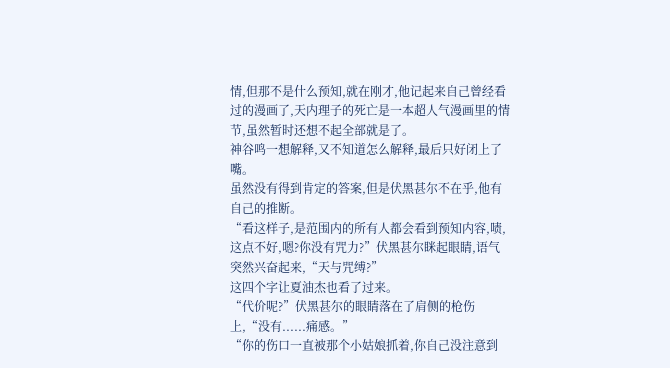情,但那不是什么预知,就在刚才,他记起来自己曾经看过的漫画了,天内理子的死亡是一本超人气漫画里的情节,虽然暂时还想不起全部就是了。
神谷鸣一想解释,又不知道怎么解释,最后只好闭上了嘴。
虽然没有得到肯定的答案,但是伏黑甚尔不在乎,他有自己的推断。
“看这样子,是范围内的所有人都会看到预知内容,啧,这点不好,嗯?你没有咒力?”伏黑甚尔眯起眼睛,语气突然兴奋起来,“天与咒缚?”
这四个字让夏油杰也看了过来。
“代价呢?”伏黑甚尔的眼睛落在了肩侧的枪伤上,“没有......痛感。”
“你的伤口一直被那个小姑娘抓着,你自己没注意到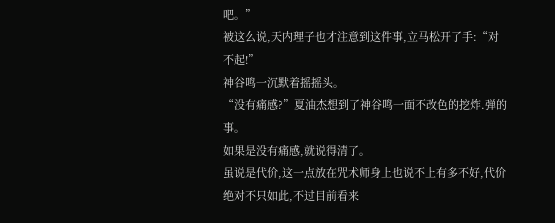吧。”
被这么说,天内理子也才注意到这件事,立马松开了手:“对不起!”
神谷鸣一沉默着摇摇头。
“没有痛感?”夏油杰想到了神谷鸣一面不改色的挖炸.弹的事。
如果是没有痛感,就说得清了。
虽说是代价,这一点放在咒术师身上也说不上有多不好,代价绝对不只如此,不过目前看来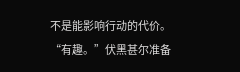不是能影响行动的代价。
“有趣。”伏黑甚尔准备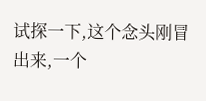试探一下,这个念头刚冒出来,一个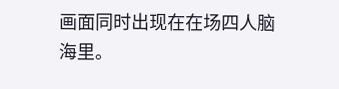画面同时出现在在场四人脑海里。